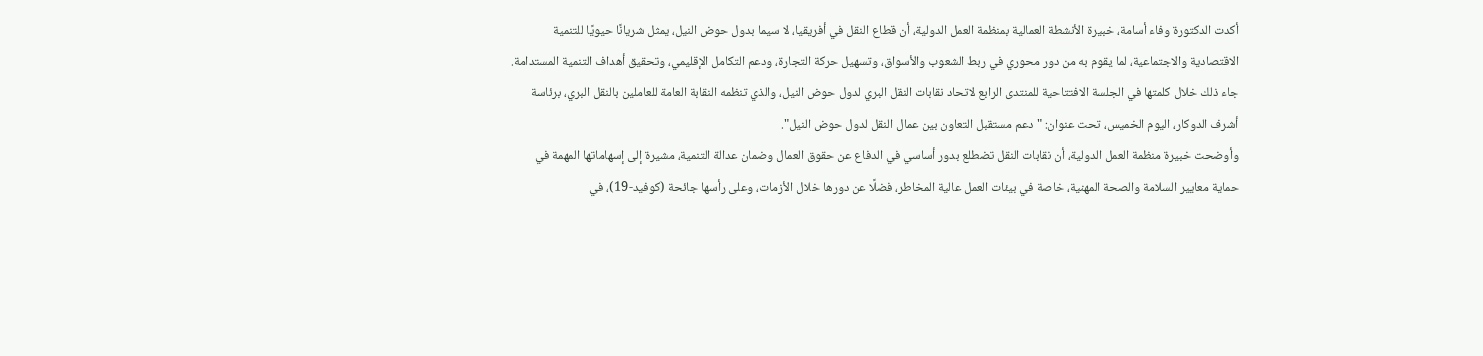أكدت الدكتورة وفاء أسامة، خبيرة الأنشطة العمالية بمنظمة العمل الدولية، أن قطاع النقل في أفريقيا، لا سيما بدول حوض النيل، يمثل شريانًا حيويًا للتنمية الاقتصادية والاجتماعية، لما يقوم به من دور محوري في ربط الشعوب والأسواق، وتسهيل حركة التجارة، ودعم التكامل الإقليمي، وتحقيق أهداف التنمية المستدامة.
جاء ذلك خلال كلمتها في الجلسة الافتتاحية للمنتدى الرابع لاتحاد نقابات النقل البري لدول حوض النيل، والذي تنظمه النقابة العامة للعاملين بالنقل البري، برئاسة أشرف الدوكار، اليوم الخميس، تحت عنوان: "دعم مستقبل التعاون بين عمال النقل لدول حوض النيل".
وأوضحت خبيرة منظمة العمل الدولية، أن نقابات النقل تضطلع بدور أساسي في الدفاع عن حقوق العمال وضمان عدالة التنمية، مشيرة إلى إسهاماتها المهمة في حماية معايير السلامة والصحة المهنية، خاصة في بيئات العمل عالية المخاطر، فضلًا عن دورها خلال الأزمات، وعلى رأسها جائحة (كوفيد-19)، في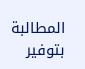المطالبة بتوفير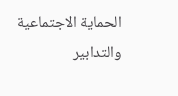الحماية الاجتماعية والتدابير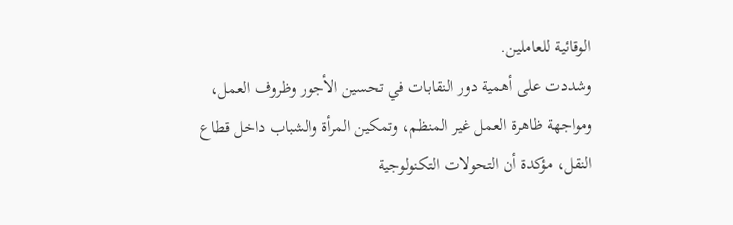الوقائية للعاملين.
وشددت على أهمية دور النقابات في تحسين الأجور وظروف العمل، ومواجهة ظاهرة العمل غير المنظم، وتمكين المرأة والشباب داخل قطاع النقل، مؤكدة أن التحولات التكنولوجية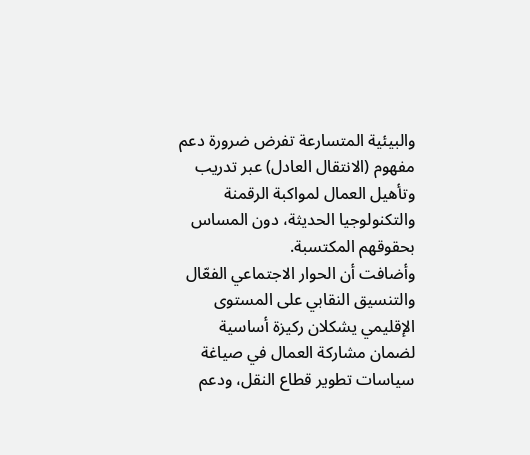والبيئية المتسارعة تفرض ضرورة دعم مفهوم (الانتقال العادل) عبر تدريب وتأهيل العمال لمواكبة الرقمنة والتكنولوجيا الحديثة، دون المساس بحقوقهم المكتسبة.
وأضافت أن الحوار الاجتماعي الفعّال والتنسيق النقابي على المستوى الإقليمي يشكلان ركيزة أساسية لضمان مشاركة العمال في صياغة سياسات تطوير قطاع النقل، ودعم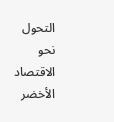التحول نحو الاقتصاد الأخضر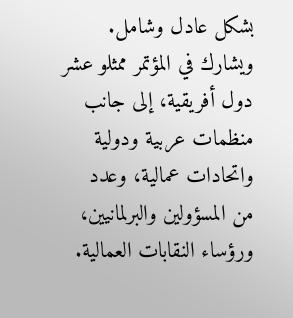بشكل عادل وشامل.
ويشارك في المؤتمر ممثلو عشر دول أفريقية، إلى جانب منظمات عربية ودولية واتحادات عمالية، وعدد من المسؤولين والبرلمانيين، ورؤساء النقابات العمالية.